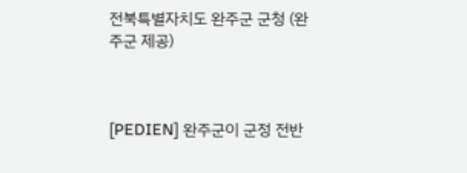전북특별자치도 완주군 군청 (완주군 제공)



[PEDIEN] 완주군이 군정 전반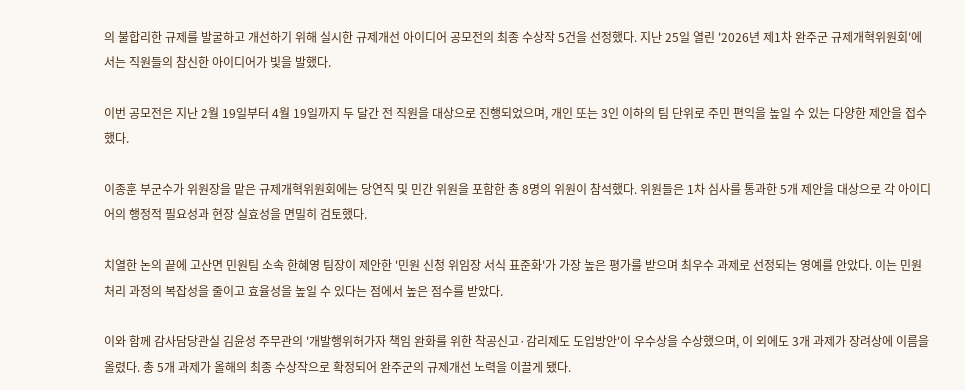의 불합리한 규제를 발굴하고 개선하기 위해 실시한 규제개선 아이디어 공모전의 최종 수상작 5건을 선정했다. 지난 25일 열린 '2026년 제1차 완주군 규제개혁위원회'에서는 직원들의 참신한 아이디어가 빛을 발했다.

이번 공모전은 지난 2월 19일부터 4월 19일까지 두 달간 전 직원을 대상으로 진행되었으며, 개인 또는 3인 이하의 팀 단위로 주민 편익을 높일 수 있는 다양한 제안을 접수했다.

이종훈 부군수가 위원장을 맡은 규제개혁위원회에는 당연직 및 민간 위원을 포함한 총 8명의 위원이 참석했다. 위원들은 1차 심사를 통과한 5개 제안을 대상으로 각 아이디어의 행정적 필요성과 현장 실효성을 면밀히 검토했다.

치열한 논의 끝에 고산면 민원팀 소속 한혜영 팀장이 제안한 '민원 신청 위임장 서식 표준화'가 가장 높은 평가를 받으며 최우수 과제로 선정되는 영예를 안았다. 이는 민원 처리 과정의 복잡성을 줄이고 효율성을 높일 수 있다는 점에서 높은 점수를 받았다.

이와 함께 감사담당관실 김윤성 주무관의 '개발행위허가자 책임 완화를 위한 착공신고·감리제도 도입방안'이 우수상을 수상했으며, 이 외에도 3개 과제가 장려상에 이름을 올렸다. 총 5개 과제가 올해의 최종 수상작으로 확정되어 완주군의 규제개선 노력을 이끌게 됐다.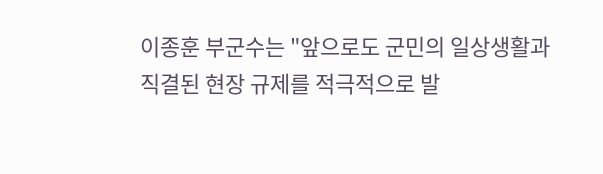이종훈 부군수는 "앞으로도 군민의 일상생활과 직결된 현장 규제를 적극적으로 발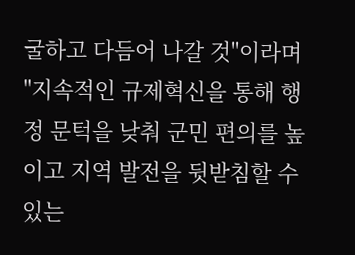굴하고 다듬어 나갈 것"이라며 "지속적인 규제혁신을 통해 행정 문턱을 낮춰 군민 편의를 높이고 지역 발전을 뒷받침할 수 있는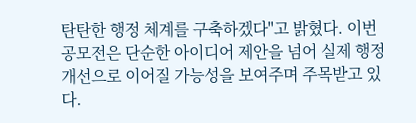탄탄한 행정 체계를 구축하겠다"고 밝혔다. 이번 공모전은 단순한 아이디어 제안을 넘어 실제 행정 개선으로 이어질 가능성을 보여주며 주목받고 있다.